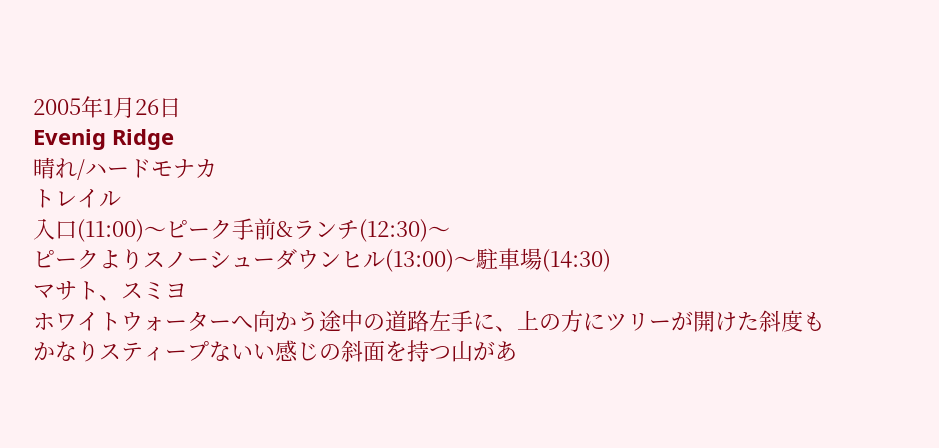2005年1月26日
Evenig Ridge
晴れ/ハードモナカ
トレイル
入口(11:00)〜ピーク手前&ランチ(12:30)〜
ピークよりスノーシューダウンヒル(13:00)〜駐車場(14:30)
マサト、スミヨ
ホワイトウォーターへ向かう途中の道路左手に、上の方にツリーが開けた斜度もかなりスティープないい感じの斜面を持つ山があ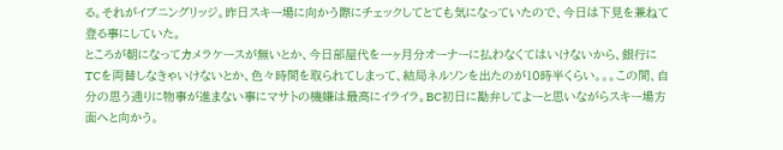る。それがイブニングリッジ。昨日スキー場に向かう際にチェックしてとても気になっていたので、今日は下見を兼ねて登る事にしていた。
ところが朝になってカメラケースが無いとか、今日部屋代を一ヶ月分オーナーに払わなくてはいけないから、銀行にTCを両替しなきゃいけないとか、色々時間を取られてしまって、結局ネルソンを出たのが10時半くらい。。。この間、自分の思う通りに物事が進まない事にマサトの機嫌は最高にイライラ。BC初日に勘弁してよーと思いながらスキー場方面へと向かう。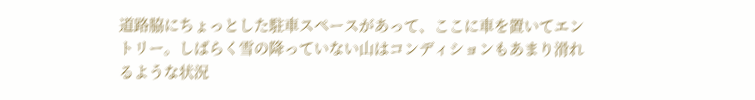道路脇にちょっとした駐車スペースがあって、ここに車を置いてエントリー。しばらく雪の降っていない山はコンディションもあまり滑れるような状況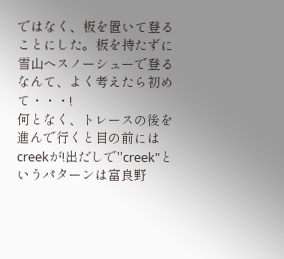ではなく、板を置いて登ることにした。板を持たずに雪山へスノーシューで登るなんて、よく考えたら初めて・・・!
何となく、トレースの後を進んで行くと目の前にはcreekが!出だしで"creek"というパターンは富良野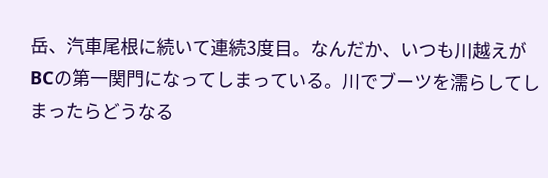岳、汽車尾根に続いて連続3度目。なんだか、いつも川越えがBCの第一関門になってしまっている。川でブーツを濡らしてしまったらどうなる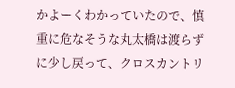かよーくわかっていたので、慎重に危なそうな丸太橋は渡らずに少し戻って、クロスカントリ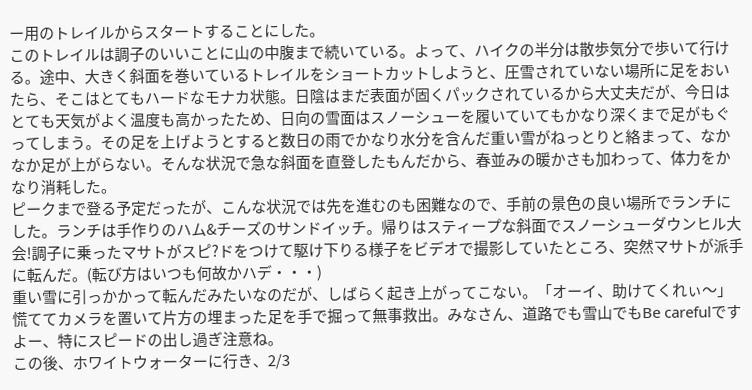ー用のトレイルからスタートすることにした。
このトレイルは調子のいいことに山の中腹まで続いている。よって、ハイクの半分は散歩気分で歩いて行ける。途中、大きく斜面を巻いているトレイルをショートカットしようと、圧雪されていない場所に足をおいたら、そこはとてもハードなモナカ状態。日陰はまだ表面が固くパックされているから大丈夫だが、今日はとても天気がよく温度も高かったため、日向の雪面はスノーシューを履いていてもかなり深くまで足がもぐってしまう。その足を上げようとすると数日の雨でかなり水分を含んだ重い雪がねっとりと絡まって、なかなか足が上がらない。そんな状況で急な斜面を直登したもんだから、春並みの暖かさも加わって、体力をかなり消耗した。
ピークまで登る予定だったが、こんな状況では先を進むのも困難なので、手前の景色の良い場所でランチにした。ランチは手作りのハム&チーズのサンドイッチ。帰りはスティープな斜面でスノーシューダウンヒル大会!調子に乗ったマサトがスピ?ドをつけて駆け下りる様子をビデオで撮影していたところ、突然マサトが派手に転んだ。(転び方はいつも何故かハデ・・・)
重い雪に引っかかって転んだみたいなのだが、しばらく起き上がってこない。「オーイ、助けてくれぃ〜」慌ててカメラを置いて片方の埋まった足を手で掘って無事救出。みなさん、道路でも雪山でもBe carefulですよー、特にスピードの出し過ぎ注意ね。
この後、ホワイトウォーターに行き、2/3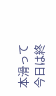本滑って今日は終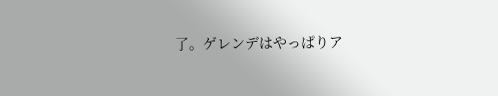了。ゲレンデはやっぱりア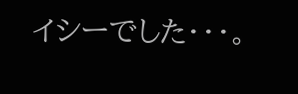イシーでした・・・。